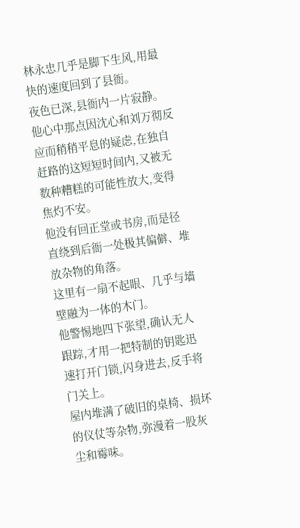林永忠几乎是脚下生风,用最快的速度回到了县衙。
夜色已深,县衙内一片寂静。
他心中那点因沈心和刘万彻反应而稍稍平息的疑虑,在独自赶路的这短短时间内,又被无数种糟糕的可能性放大,变得焦灼不安。
他没有回正堂或书房,而是径直绕到后衙一处极其偏僻、堆放杂物的角落。
这里有一扇不起眼、几乎与墙壁融为一体的木门。
他警惕地四下张望,确认无人跟踪,才用一把特制的钥匙迅速打开门锁,闪身进去,反手将门关上。
屋内堆满了破旧的桌椅、损坏的仪仗等杂物,弥漫着一股灰尘和霉味。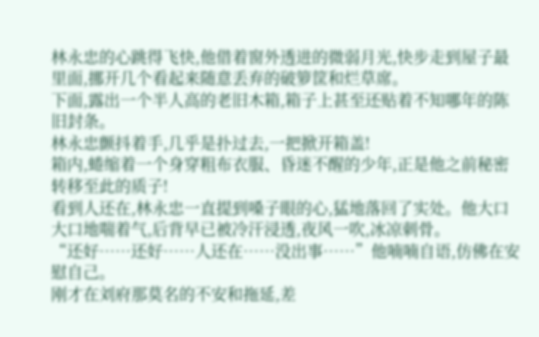林永忠的心跳得飞快,他借着窗外透进的微弱月光,快步走到屋子最里面,挪开几个看起来随意丢弃的破箩筐和烂草席。
下面,露出一个半人高的老旧木箱,箱子上甚至还贴着不知哪年的陈旧封条。
林永忠颤抖着手,几乎是扑过去,一把掀开箱盖!
箱内,蜷缩着一个身穿粗布衣服、昏迷不醒的少年,正是他之前秘密转移至此的质子!
看到人还在,林永忠一直提到嗓子眼的心,猛地落回了实处。他大口大口地喘着气,后背早已被冷汗浸透,夜风一吹,冰凉刺骨。
“还好……还好……人还在……没出事……”他喃喃自语,仿佛在安慰自己。
刚才在刘府那莫名的不安和拖延,差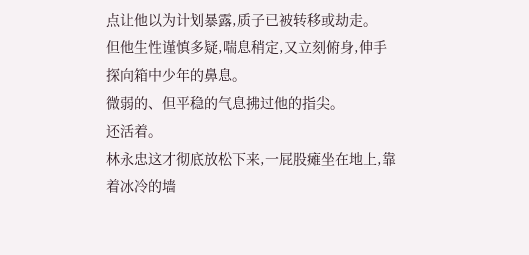点让他以为计划暴露,质子已被转移或劫走。
但他生性谨慎多疑,喘息稍定,又立刻俯身,伸手探向箱中少年的鼻息。
微弱的、但平稳的气息拂过他的指尖。
还活着。
林永忠这才彻底放松下来,一屁股瘫坐在地上,靠着冰冷的墙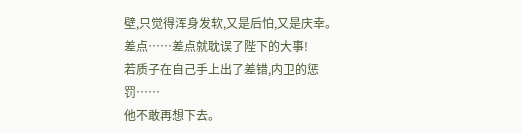壁,只觉得浑身发软,又是后怕,又是庆幸。
差点……差点就耽误了陛下的大事!
若质子在自己手上出了差错,内卫的惩罚……
他不敢再想下去。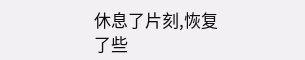休息了片刻,恢复了些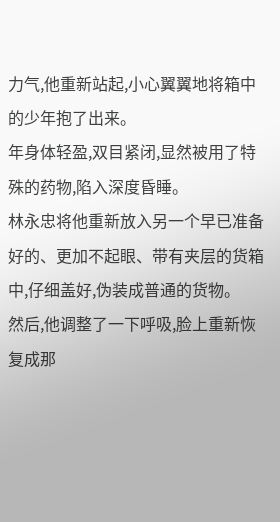力气,他重新站起,小心翼翼地将箱中的少年抱了出来。
年身体轻盈,双目紧闭,显然被用了特殊的药物,陷入深度昏睡。
林永忠将他重新放入另一个早已准备好的、更加不起眼、带有夹层的货箱中,仔细盖好,伪装成普通的货物。
然后,他调整了一下呼吸,脸上重新恢复成那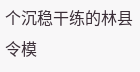个沉稳干练的林县令模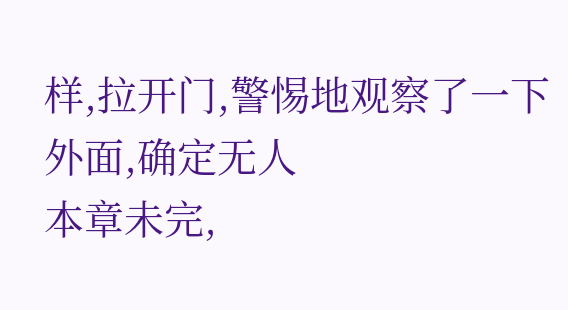样,拉开门,警惕地观察了一下外面,确定无人
本章未完,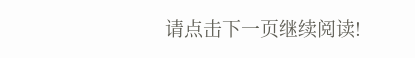请点击下一页继续阅读!